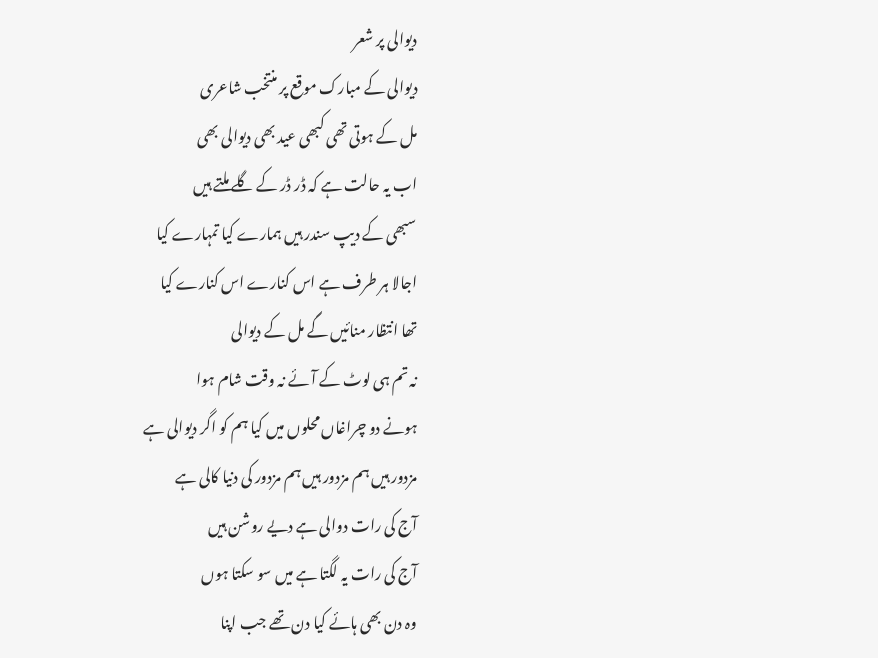دیوالی پر شعر
دیوالی کے مبارک موقع پر منتخب شاعری
مل کے ہوتی تھی کبھی عید بھی دیوالی بھی
اب یہ حالت ہے کہ ڈر ڈر کے گلے ملتے ہیں
سبھی کے دیپ سندر ہیں ہمارے کیا تمہارے کیا
اجالا ہر طرف ہے اس کنارے اس کنارے کیا
تھا انتظار منائیں گے مل کے دیوالی
نہ تم ہی لوٹ کے آئے نہ وقت شام ہوا
ہونے دو چراغاں محلوں میں کیا ہم کو اگر دیوالی ہے
مزدور ہیں ہم مزدور ہیں ہم مزدور کی دنیا کالی ہے
آج کی رات دوالی ہے دیے روشن ہیں
آج کی رات یہ لگتا ہے میں سو سکتا ہوں
وہ دن بھی ہائے کیا دن تھے جب اپنا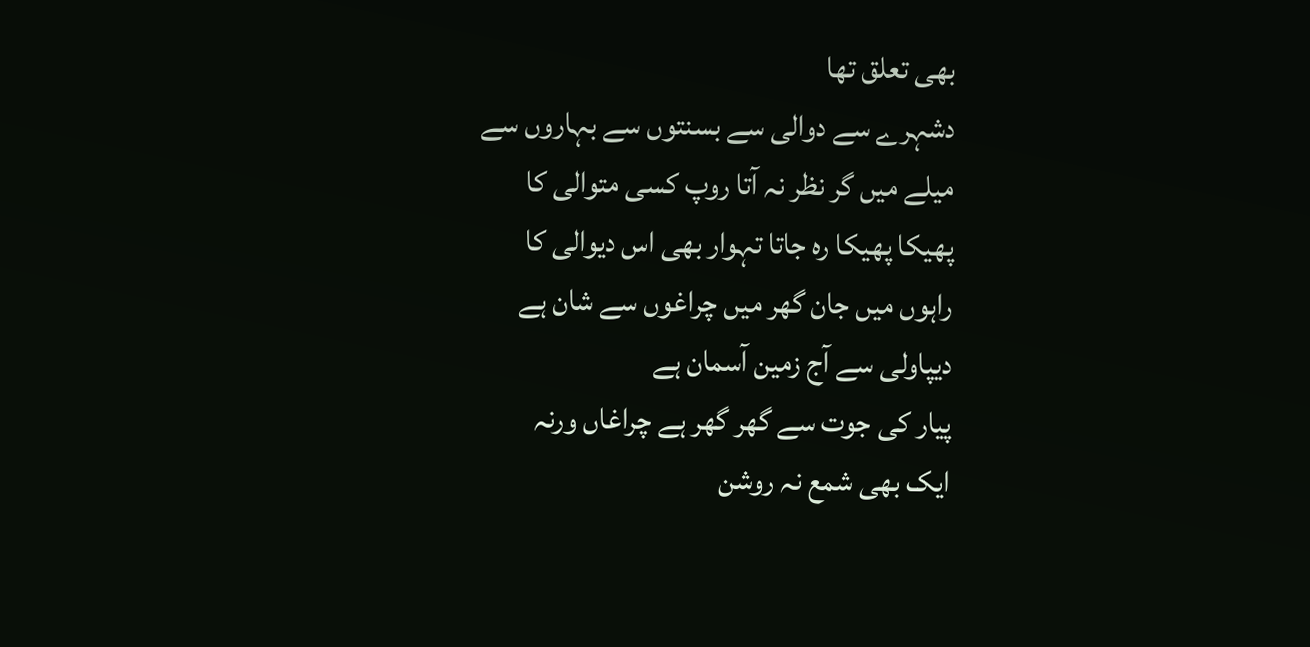بھی تعلق تھا
دشہرے سے دوالی سے بسنتوں سے بہاروں سے
میلے میں گر نظر نہ آتا روپ کسی متوالی کا
پھیکا پھیکا رہ جاتا تہوار بھی اس دیوالی کا
راہوں میں جان گھر میں چراغوں سے شان ہے
دیپاولی سے آج زمین آسمان ہے
پیار کی جوت سے گھر گھر ہے چراغاں ورنہ
ایک بھی شمع نہ روشن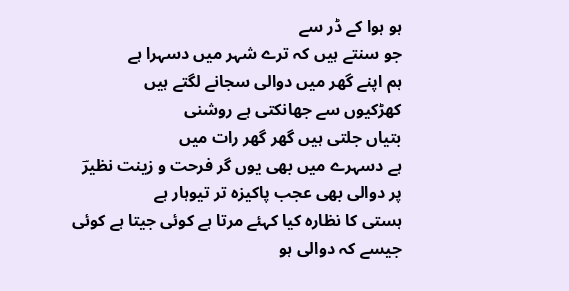ہو ہوا کے ڈر سے
جو سنتے ہیں کہ ترے شہر میں دسہرا ہے
ہم اپنے گھر میں دوالی سجانے لگتے ہیں
کھڑکیوں سے جھانکتی ہے روشنی
بتیاں جلتی ہیں گھر گھر رات میں
ہے دسہرے میں بھی یوں گر فرحت و زینت نظیرؔ
پر دوالی بھی عجب پاکیزہ تر تیوہار ہے
ہستی کا نظارہ کیا کہئے مرتا ہے کوئی جیتا ہے کوئی
جیسے کہ دوالی ہو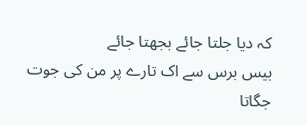کہ دیا جلتا جائے بجھتا جائے
بیس برس سے اک تارے پر من کی جوت جگاتا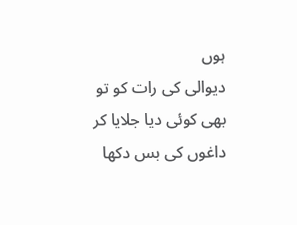ہوں
دیوالی کی رات کو تو بھی کوئی دیا جلایا کر
داغوں کی بس دکھا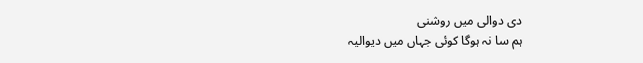دی دوالی میں روشنی
ہم سا نہ ہوگا کوئی جہاں میں دیوالیہ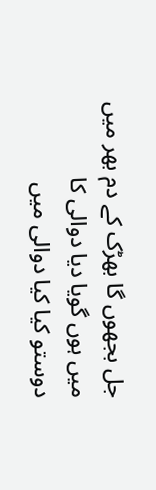جل بجھوں گا بھڑک کے دم بھر میں
میں ہوں گویا دیا دوالی کا
دوستو کیا کیا دوالی میں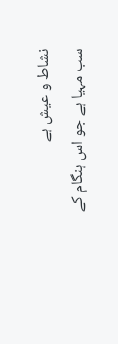نشاط و عیش ہے
سب مہیا ہے جو اس ہنگام کے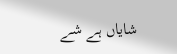شایاں ہے شے